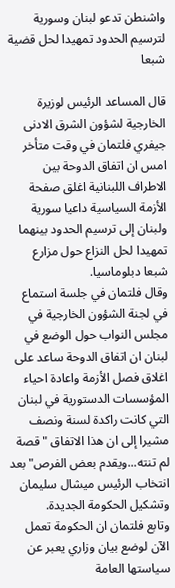واشنطن تدعو لبنان وسورية لترسيم الحدود تمهيدا لحل قضية شبعا

قال المساعد الرئيس لوزيرة الخارجية لشؤون الشرق الادنى جيفري فلتمان في وقت متأخر امس ان اتفاق الدوحة بين الاطراف اللبنانية اغلق صفحة الأزمة السياسية داعيا سورية ولبنان إلى ترسيم الحدود بينهما تمهيدا لحل النزاع حول مزارع شبعا دبلوماسيا.
وقال فلتمان في جلسة استماع في لجنة الشؤون الخارجية في مجلس النواب حول الوضع في لبنان ان اتفاق الدوحة ساعد على اغلاق فصل الأزمة واعادة احياء المؤسسات الدستورية في لبنان التي كانت راكدة لسنة ونصف مشيرا إلى ان هذا الاتفاق " قصة لم تنته...ويقدم بعض الفرص" بعد انتخاب الرئيس ميشال سليمان وتشكيل الحكومة الجديدة.
وتابع فلتمان ان الحكومة تعمل الآن لوضع بيان وزاري يعبر عن سياستها العامة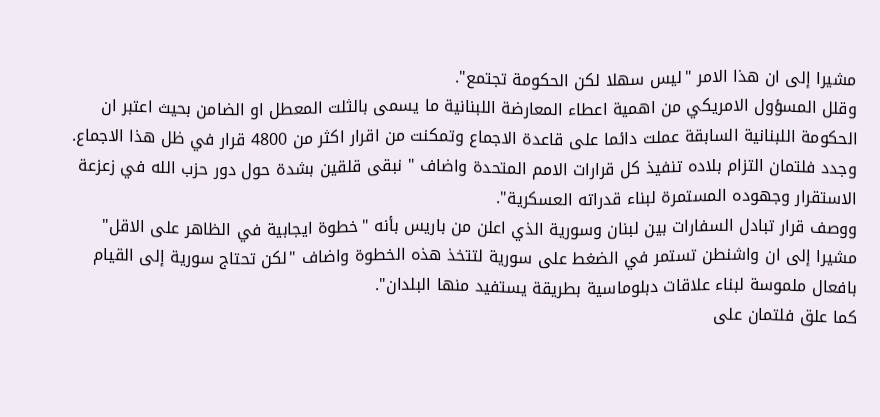مشيرا إلى ان هذا الامر "ليس سهلا لكن الحكومة تجتمع".
وقلل المسؤول الامريكي من اهمية اعطاء المعارضة اللبنانية ما يسمى بالثلت المعطل او الضامن بحيث اعتبر ان الحكومة اللبنانية السابقة عملت دائما على قاعدة الاجماع وتمكنت من اقرار اكثر من 4800 قرار في ظل هذا الاجماع.
وجدد فلتمان التزام بلاده تنفيذ كل قرارات الامم المتحدة واضاف " نبقى قلقين بشدة حول دور حزب الله في زعزعة الاستقرار وجهوده المستمرة لبناء قدراته العسكرية".
ووصف قرار تبادل السفارات بين لبنان وسورية الذي اعلن من باريس بأنه "خطوة ايجابية في الظاهر على الاقل" مشيرا إلى ان واشنطن تستمر في الضغط على سورية لتتخذ هذه الخطوة واضاف "لكن تحتاج سورية إلى القيام بافعال ملموسة لبناء علاقات دبلوماسية بطريقة يستفيد منها البلدان".
كما علق فلتمان على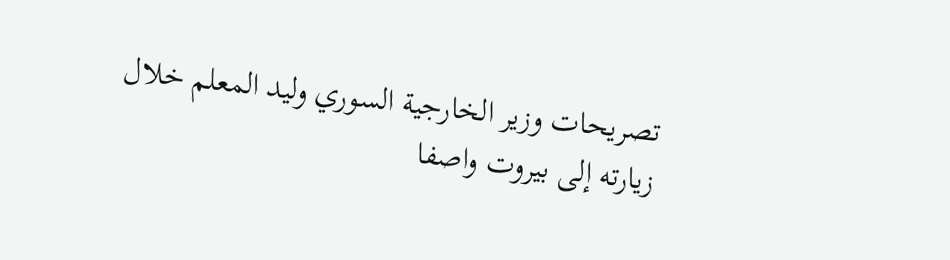تصريحات وزير الخارجية السوري وليد المعلم خلال زيارته إلى بيروت واصفا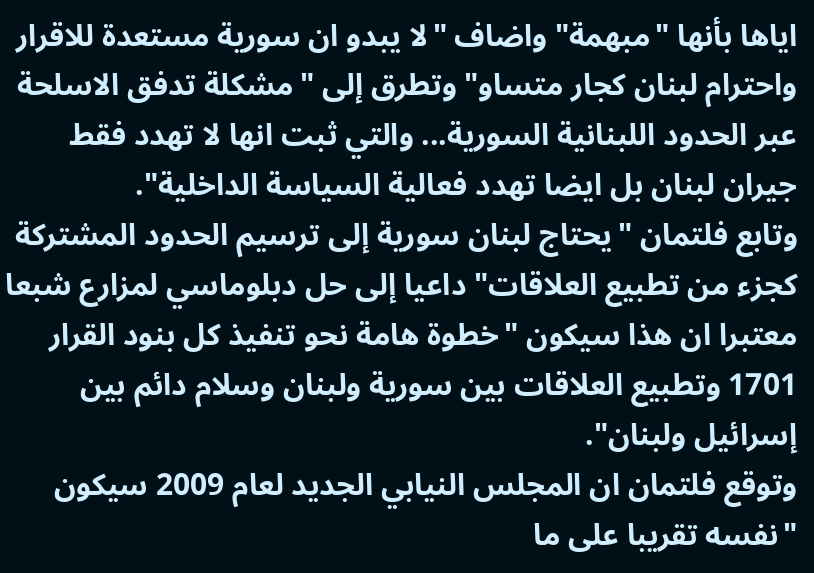اياها بأنها "مبهمة" واضاف "لا يبدو ان سورية مستعدة للاقرار واحترام لبنان كجار متساو" وتطرق إلى "مشكلة تدفق الاسلحة عبر الحدود اللبنانية السورية... والتي ثبت انها لا تهدد فقط جيران لبنان بل ايضا تهدد فعالية السياسة الداخلية".
وتابع فلتمان "يحتاج لبنان سورية إلى ترسيم الحدود المشتركة كجزء من تطبيع العلاقات" داعيا إلى حل دبلوماسي لمزارع شبعا معتبرا ان هذا سيكون "خطوة هامة نحو تنفيذ كل بنود القرار 1701 وتطبيع العلاقات بين سورية ولبنان وسلام دائم بين إسرائيل ولبنان".
وتوقع فلتمان ان المجلس النيابي الجديد لعام 2009 سيكون "نفسه تقريبا على ما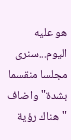هو عليه اليوم...سنرى مجلسا منقسما بشدة" واضاف "هناك رؤية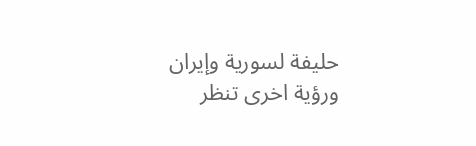حليفة لسورية وإيران ورؤية اخرى تنظر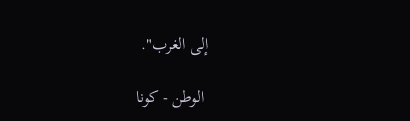إلى الغرب".

 الوطن - كونا